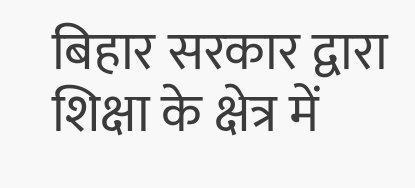बिहार सरकार द्वारा शिक्षा के क्षेत्र में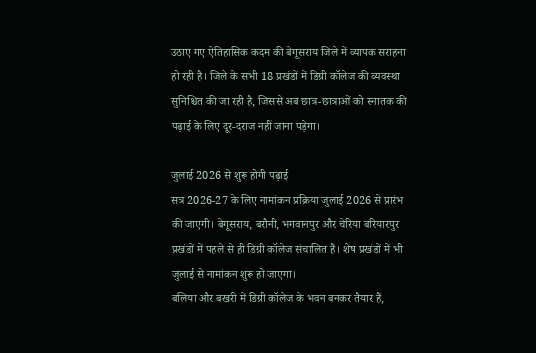उठाए गए ऐतिहासिक कदम की बेगूसराय जिले में व्यापक सराहना हो रही है। जिले के सभी 18 प्रखंडों में डिग्री कॉलेज की व्यवस्था सुनिश्चित की जा रही है, जिससे अब छात्र-छात्राओं को स्नातक की पढ़ाई के लिए दूर-दराज नहीं जाना पड़ेगा।

जुलाई 2026 से शुरू होगी पढ़ाई
सत्र 2026-27 के लिए नामांकन प्रक्रिया जुलाई 2026 से प्रारंभ की जाएगी। बेगूसराय, बरौनी, भगवानपुर और चेरिया बरियारपुर प्रखंडों में पहले से ही डिग्री कॉलेज संचालित हैं। शेष प्रखंडों में भी जुलाई से नामांकन शुरू हो जाएगा।
बलिया और बखरी में डिग्री कॉलेज के भवन बनकर तैयार हैं,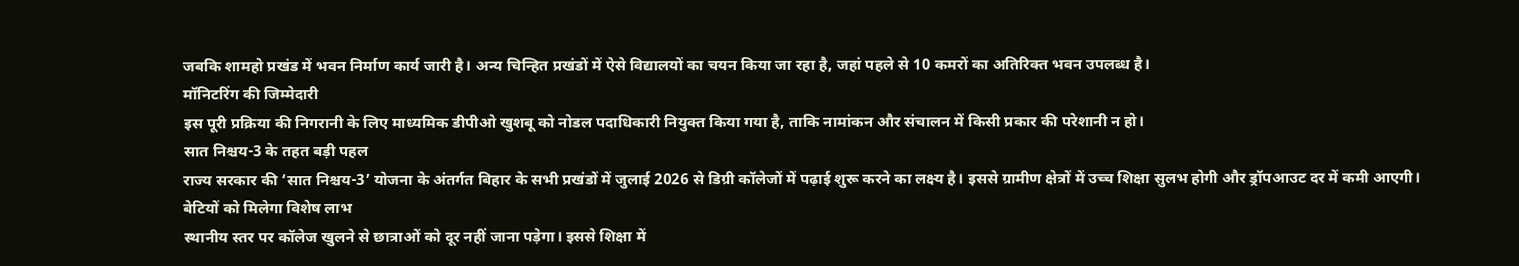जबकि शामहो प्रखंड में भवन निर्माण कार्य जारी है। अन्य चिन्हित प्रखंडों में ऐसे विद्यालयों का चयन किया जा रहा है, जहां पहले से 10 कमरों का अतिरिक्त भवन उपलब्ध है।
मॉनिटरिंग की जिम्मेदारी
इस पूरी प्रक्रिया की निगरानी के लिए माध्यमिक डीपीओ खुशबू को नोडल पदाधिकारी नियुक्त किया गया है, ताकि नामांकन और संचालन में किसी प्रकार की परेशानी न हो।
सात निश्चय-3 के तहत बड़ी पहल
राज्य सरकार की ‘सात निश्चय-3’ योजना के अंतर्गत बिहार के सभी प्रखंडों में जुलाई 2026 से डिग्री कॉलेजों में पढ़ाई शुरू करने का लक्ष्य है। इससे ग्रामीण क्षेत्रों में उच्च शिक्षा सुलभ होगी और ड्रॉपआउट दर में कमी आएगी।
बेटियों को मिलेगा विशेष लाभ
स्थानीय स्तर पर कॉलेज खुलने से छात्राओं को दूर नहीं जाना पड़ेगा। इससे शिक्षा में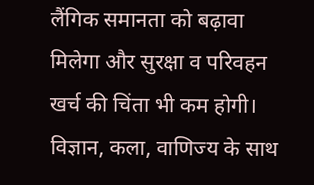लैंगिक समानता को बढ़ावा मिलेगा और सुरक्षा व परिवहन खर्च की चिंता भी कम होगी।
विज्ञान, कला, वाणिज्य के साथ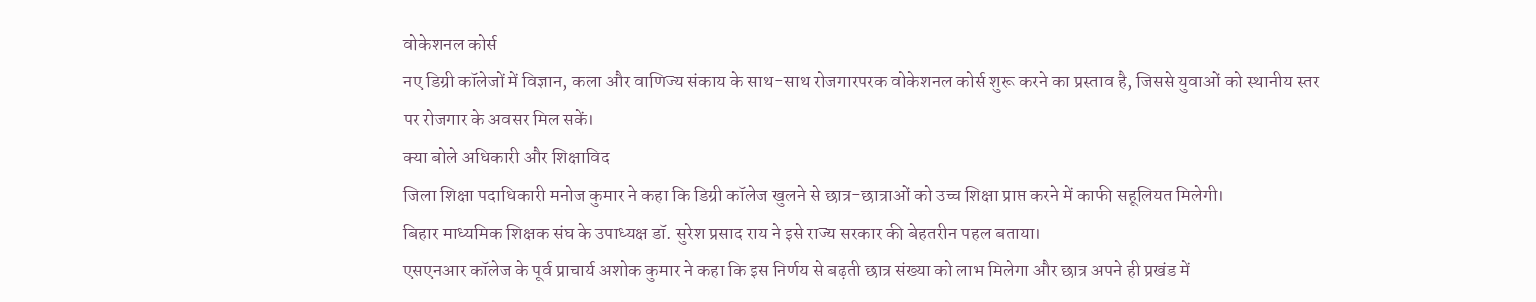वोकेशनल कोर्स
नए डिग्री कॉलेजों में विज्ञान, कला और वाणिज्य संकाय के साथ-साथ रोजगारपरक वोकेशनल कोर्स शुरू करने का प्रस्ताव है, जिससे युवाओं को स्थानीय स्तर पर रोजगार के अवसर मिल सकें।
क्या बोले अधिकारी और शिक्षाविद
जिला शिक्षा पदाधिकारी मनोज कुमार ने कहा कि डिग्री कॉलेज खुलने से छात्र-छात्राओं को उच्च शिक्षा प्राप्त करने में काफी सहूलियत मिलेगी।
बिहार माध्यमिक शिक्षक संघ के उपाध्यक्ष डॉ. सुरेश प्रसाद राय ने इसे राज्य सरकार की बेहतरीन पहल बताया।
एसएनआर कॉलेज के पूर्व प्राचार्य अशोक कुमार ने कहा कि इस निर्णय से बढ़ती छात्र संख्या को लाभ मिलेगा और छात्र अपने ही प्रखंड में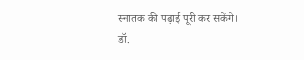स्नातक की पढ़ाई पूरी कर सकेंगे।
डॉ.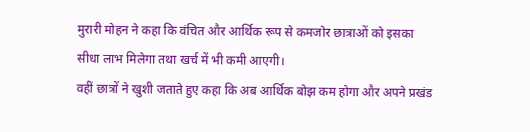मुरारी मोहन ने कहा कि वंचित और आर्थिक रूप से कमजोर छात्राओं को इसका सीधा लाभ मिलेगा तथा खर्च में भी कमी आएगी।
वहीं छात्रों ने खुशी जताते हुए कहा कि अब आर्थिक बोझ कम होगा और अपने प्रखंड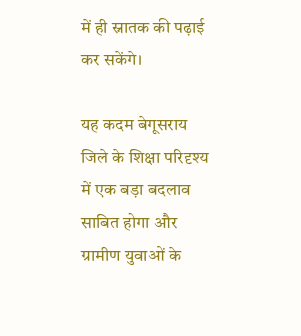में ही स्नातक की पढ़ाई कर सकेंगे।

यह कदम बेगूसराय जिले के शिक्षा परिदृश्य में एक बड़ा बदलाव साबित होगा और ग्रामीण युवाओं के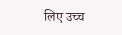लिए उच्च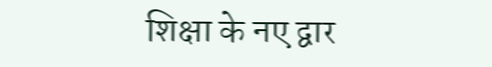शिक्षा के नए द्वार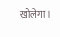खोलेगा।